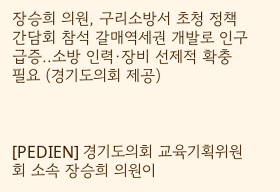장승희 의원, 구리소방서 초청 정책간담회 참석 갈매역세권 개발로 인구 급증..소방 인력·장비 선제적 확충 필요 (경기도의회 제공)



[PEDIEN] 경기도의회 교육기획위원회 소속 장승희 의원이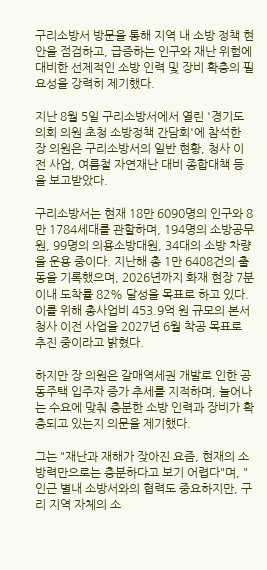구리소방서 방문을 통해 지역 내 소방 정책 현안을 점검하고, 급증하는 인구와 재난 위험에 대비한 선제적인 소방 인력 및 장비 확충의 필요성을 강력히 제기했다.

지난 8월 5일 구리소방서에서 열린 '경기도의회 의원 초청 소방정책 간담회'에 참석한 장 의원은 구리소방서의 일반 현황, 청사 이전 사업, 여름철 자연재난 대비 종합대책 등을 보고받았다.

구리소방서는 현재 18만 6090명의 인구와 8만 1784세대를 관할하며, 194명의 소방공무원, 99명의 의용소방대원, 34대의 소방 차량을 운용 중이다. 지난해 총 1만 6408건의 출동을 기록했으며, 2026년까지 화재 현장 7분 이내 도착률 82% 달성을 목표로 하고 있다. 이를 위해 총사업비 453.9억 원 규모의 본서 청사 이전 사업을 2027년 6월 착공 목표로 추진 중이라고 밝혔다.

하지만 장 의원은 갈매역세권 개발로 인한 공동주택 입주자 증가 추세를 지적하며, 늘어나는 수요에 맞춰 충분한 소방 인력과 장비가 확충되고 있는지 의문을 제기했다.

그는 "재난과 재해가 잦아진 요즘, 현재의 소방력만으로는 충분하다고 보기 어렵다"며, "인근 별내 소방서와의 협력도 중요하지만, 구리 지역 자체의 소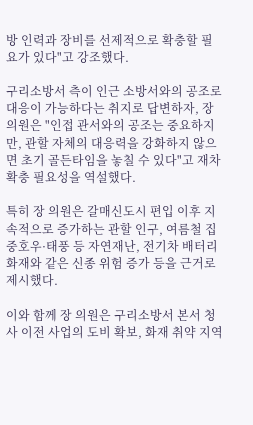방 인력과 장비를 선제적으로 확충할 필요가 있다"고 강조했다.

구리소방서 측이 인근 소방서와의 공조로 대응이 가능하다는 취지로 답변하자, 장 의원은 "인접 관서와의 공조는 중요하지만, 관할 자체의 대응력을 강화하지 않으면 초기 골든타임을 놓칠 수 있다"고 재차 확충 필요성을 역설했다.

특히 장 의원은 갈매신도시 편입 이후 지속적으로 증가하는 관할 인구, 여름철 집중호우·태풍 등 자연재난, 전기차 배터리 화재와 같은 신종 위험 증가 등을 근거로 제시했다.

이와 함께 장 의원은 구리소방서 본서 청사 이전 사업의 도비 확보, 화재 취약 지역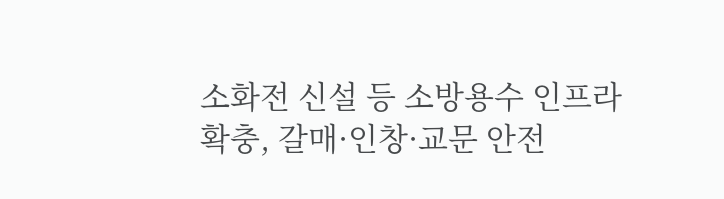소화전 신설 등 소방용수 인프라 확충, 갈매·인창·교문 안전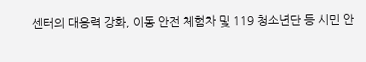센터의 대응력 강화, 이동 안전 체험차 및 119 청소년단 등 시민 안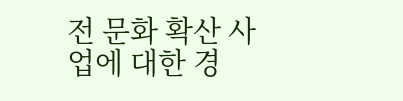전 문화 확산 사업에 대한 경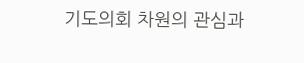기도의회 차원의 관심과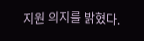지원 의지를 밝혔다.